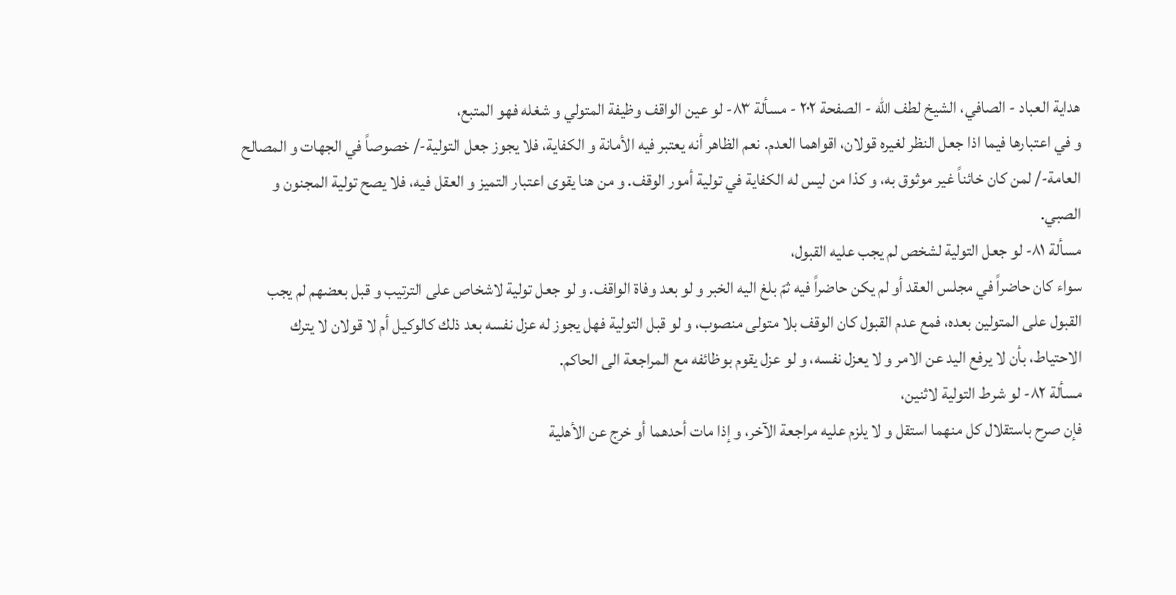هداية العباد - الصافي، الشيخ لطف الله - الصفحة ٢٠٢ - مسألة ٨٣- لو عين الواقف وظيفة المتولي و شغله فهو المتبع،
و في اعتبارها فيما اذا جعل النظر لغيره قولان، اقواهما العدم. نعم الظاهر أنه يعتبر فيه الأمانة و الكفاية، فلا يجوز جعل التولية-/ خصوصاً في الجهات و المصالح العامة-/ لمن كان خائناً غير موثوق به، و كذا من ليس له الكفاية في تولية أمور الوقف. و من هنا يقوى اعتبار التميز و العقل فيه، فلا يصح تولية المجنون و الصبي.
مسألة ٨١- لو جعل التولية لشخص لم يجب عليه القبول،
سواء كان حاضراً في مجلس العقد أو لم يكن حاضراً فيه ثمّ بلغ اليه الخبر و لو بعد وفاة الواقف. و لو جعل تولية لاشخاص على الترتيب و قبل بعضهم لم يجب القبول على المتولين بعده، فمع عدم القبول كان الوقف بلا متولى منصوب، و لو قبل التولية فهل يجوز له عزل نفسه بعد ذلك كالوكيل أم لا قولان لا يترك الاحتياط، بأن لا يرفع اليد عن الامر و لا يعزل نفسه، و لو عزل يقوم بوظائفه مع المراجعة الى الحاكم.
مسألة ٨٢- لو شرط التولية لاثنين،
فإن صرح باستقلال كل منهما استقل و لا يلزم عليه مراجعة الآخر، و إذا مات أحدهما أو خرج عن الأهلية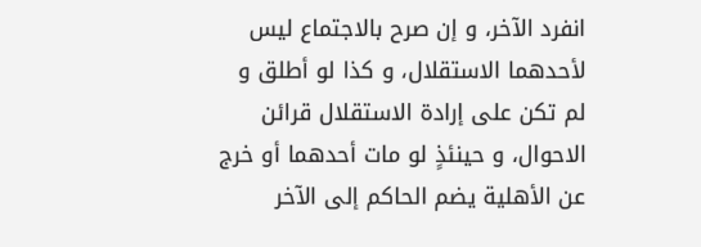انفرد الآخر، و إن صرح بالاجتماع ليس لأحدهما الاستقلال، و كذا لو أطلق و لم تكن على إرادة الاستقلال قرائن الاحوال، و حينئذٍ لو مات أحدهما أو خرج عن الأهلية يضم الحاكم إلى الآخر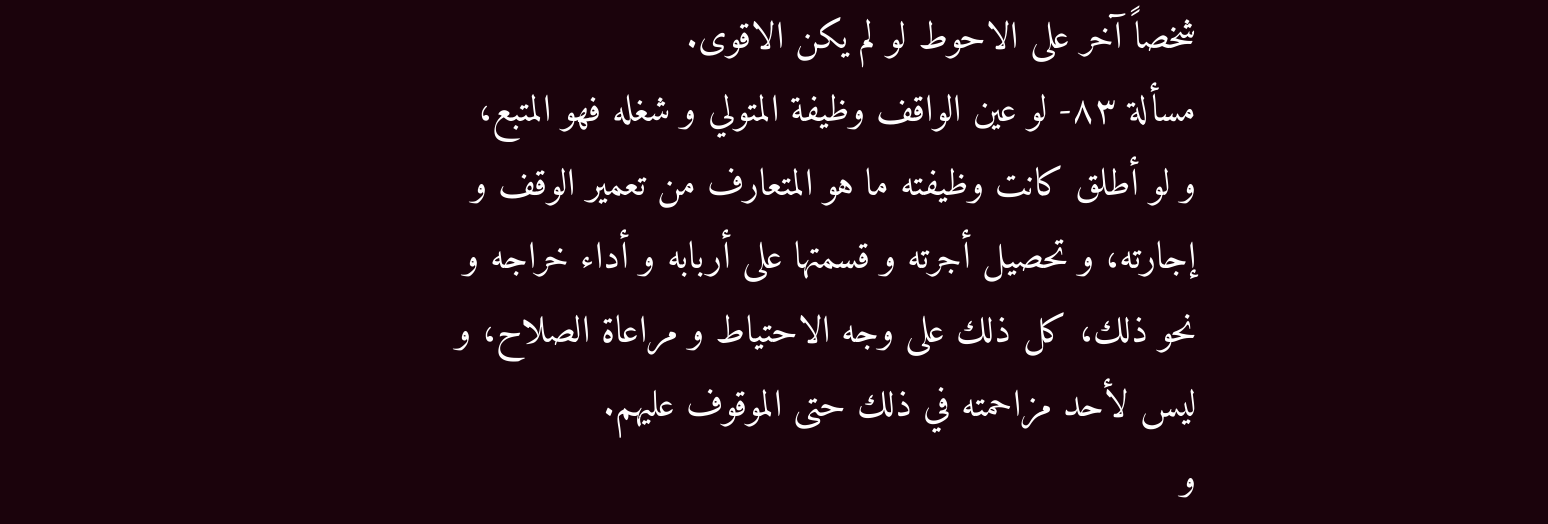شخصاً آخر على الاحوط لو لم يكن الاقوى.
مسألة ٨٣- لو عين الواقف وظيفة المتولي و شغله فهو المتبع،
و لو أطلق كانت وظيفته ما هو المتعارف من تعمير الوقف و إجارته، و تحصيل أجرته و قسمتها على أربابه و أداء خراجه و نحو ذلك، كل ذلك على وجه الاحتياط و مراعاة الصلاح، و ليس لأحد مزاحمته في ذلك حتى الموقوف عليهم.
و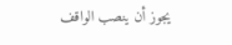يجوز أن ينصب الواقف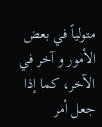متولياً في بعض الأمور و آخر في الآخر، كما إذا جعل أمر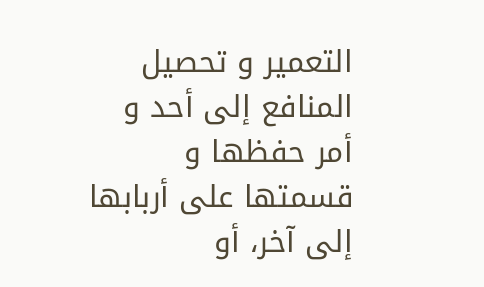التعمير و تحصيل المنافع إلى أحد و أمر حفظها و قسمتها على أربابها إلى آخر، أو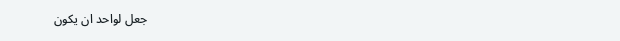جعل لواحد ان يكون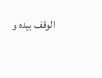الوقف بيده و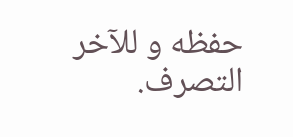حفظه و للآخر التصرف.